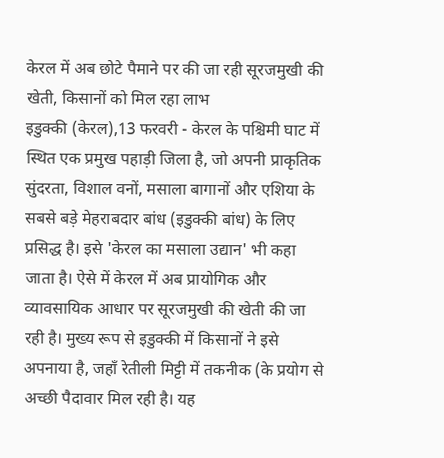केरल में अब छोटे पैमाने पर की जा रही सूरजमुखी की खेती, किसानों को मिल रहा लाभ
इडुक्की (केरल),13 फरवरी - केरल के पश्चिमी घाट में स्थित एक प्रमुख पहाड़ी जिला है, जो अपनी प्राकृतिक सुंदरता, विशाल वनों, मसाला बागानों और एशिया के सबसे बड़े मेहराबदार बांध (इडुक्की बांध) के लिए प्रसिद्ध है। इसे 'केरल का मसाला उद्यान' भी कहा जाता है। ऐसे में केरल में अब प्रायोगिक और व्यावसायिक आधार पर सूरजमुखी की खेती की जा रही है। मुख्य रूप से इडुक्की में किसानों ने इसे अपनाया है, जहाँ रेतीली मिट्टी में तकनीक (के प्रयोग से अच्छी पैदावार मिल रही है। यह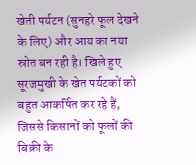खेती पर्यटन (सुनहरे फूल देखने के लिए) और आय का नया स्रोत बन रही है। खिले हुए सूरजमुखी के खेत पर्यटकों को बहुत आकर्षित कर रहे हैं, जिससे किसानों को फूलों की बिक्री के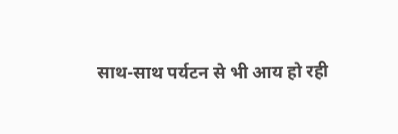साथ-साथ पर्यटन से भी आय हो रही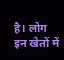है। लोग इन खेतों में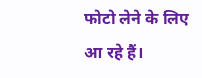फोटो लेने के लिए आ रहे हैं।